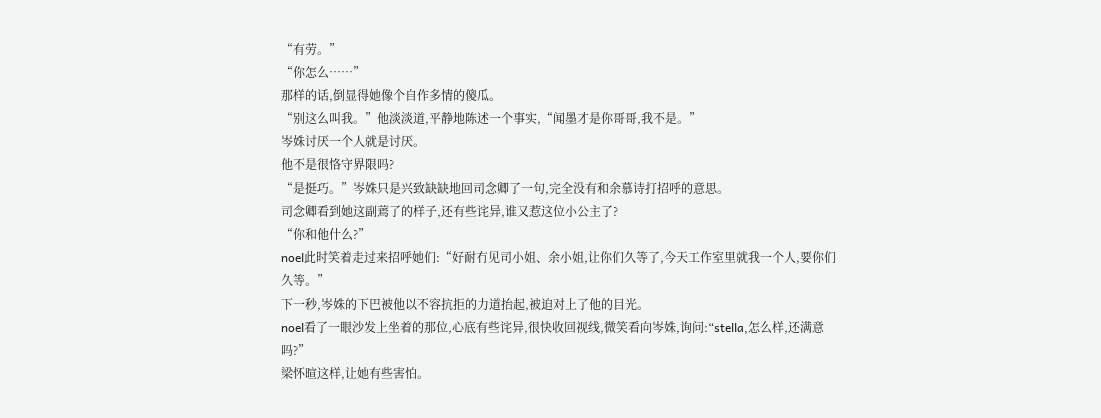“有劳。”
“你怎么……”
那样的话,倒显得她像个自作多情的傻瓜。
“别这么叫我。”他淡淡道,平静地陈述一个事实,“闻墨才是你哥哥,我不是。”
岑姝讨厌一个人就是讨厌。
他不是很恪守界限吗?
“是挺巧。”岑姝只是兴致缺缺地回司念卿了一句,完全没有和余慕诗打招呼的意思。
司念卿看到她这副蔫了的样子,还有些诧异,谁又惹这位小公主了?
“你和他什么?”
noel此时笑着走过来招呼她们:“好耐冇见司小姐、余小姐,让你们久等了,今天工作室里就我一个人,要你们久等。”
下一秒,岑姝的下巴被他以不容抗拒的力道抬起,被迫对上了他的目光。
noel看了一眼沙发上坐着的那位,心底有些诧异,很快收回视线,微笑看向岑姝,询问:“stella,怎么样,还满意吗?”
梁怀暄这样,让她有些害怕。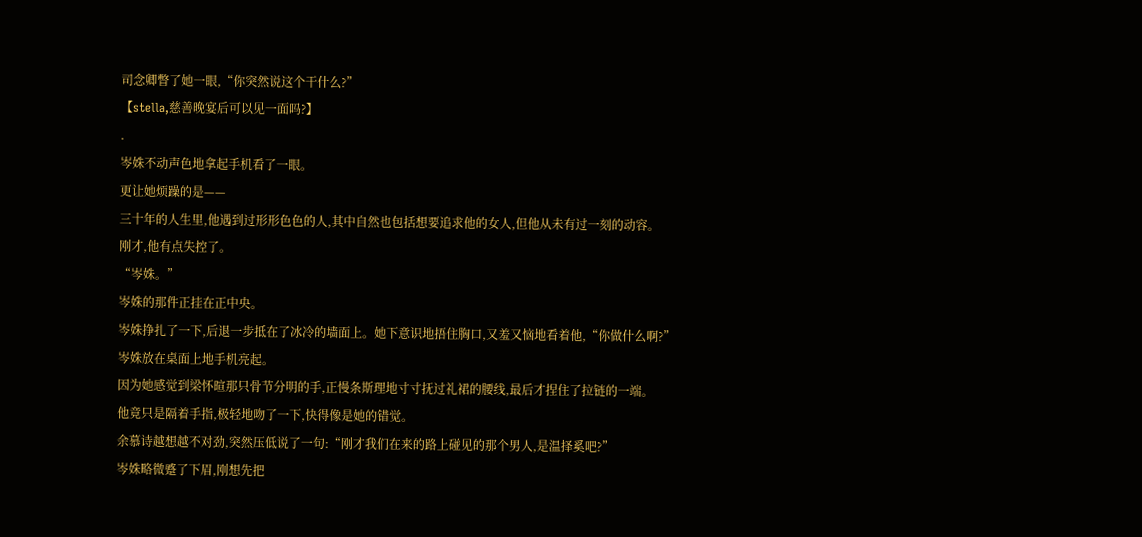司念卿瞥了她一眼,“你突然说这个干什么?”
【stella,慈善晚宴后可以见一面吗?】
.
岑姝不动声色地拿起手机看了一眼。
更让她烦躁的是——
三十年的人生里,他遇到过形形色色的人,其中自然也包括想要追求他的女人,但他从未有过一刻的动容。
刚才,他有点失控了。
“岑姝。”
岑姝的那件正挂在正中央。
岑姝挣扎了一下,后退一步抵在了冰冷的墙面上。她下意识地捂住胸口,又羞又恼地看着他,“你做什么啊?”
岑姝放在桌面上地手机亮起。
因为她感觉到梁怀暄那只骨节分明的手,正慢条斯理地寸寸抚过礼裙的腰线,最后才捏住了拉链的一端。
他竟只是隔着手指,极轻地吻了一下,快得像是她的错觉。
余慕诗越想越不对劲,突然压低说了一句:“刚才我们在来的路上碰见的那个男人,是温择奚吧?”
岑姝略微蹙了下眉,刚想先把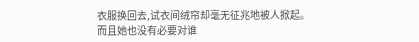衣服换回去,试衣间绒帘却毫无征兆地被人掀起。
而且她也没有必要对谁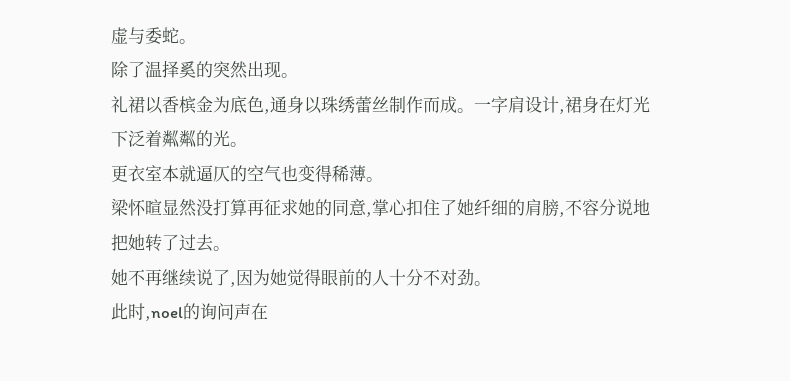虚与委蛇。
除了温择奚的突然出现。
礼裙以香槟金为底色,通身以珠绣蕾丝制作而成。一字肩设计,裙身在灯光下泛着粼粼的光。
更衣室本就逼仄的空气也变得稀薄。
梁怀暄显然没打算再征求她的同意,掌心扣住了她纤细的肩膀,不容分说地把她转了过去。
她不再继续说了,因为她觉得眼前的人十分不对劲。
此时,noel的询问声在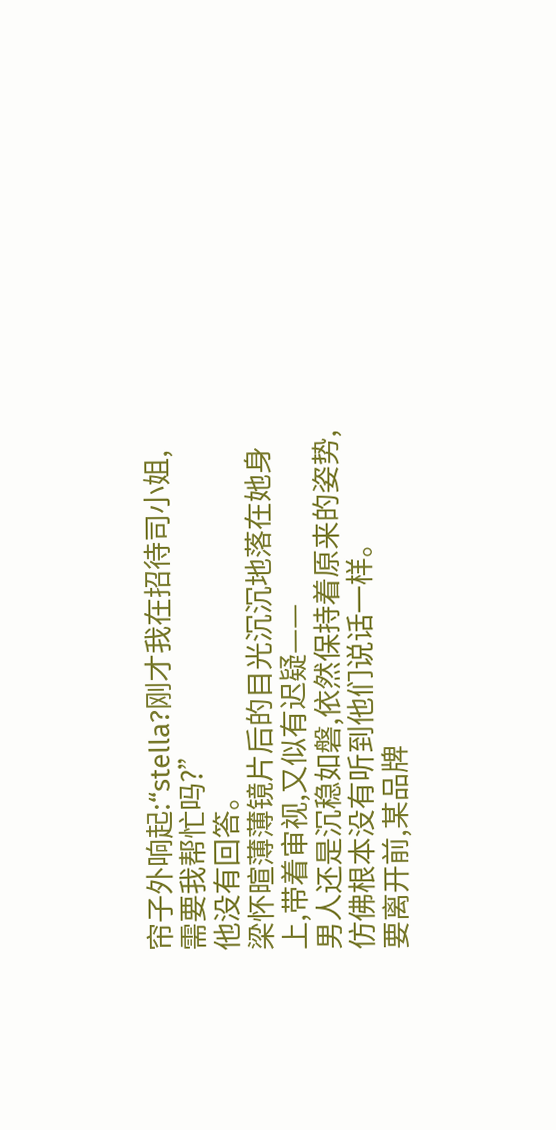帘子外响起:“stella?刚才我在招待司小姐,需要我帮忙吗?”
他没有回答。
梁怀暄薄薄镜片后的目光沉沉地落在她身上,带着审视,又似有迟疑——
男人还是沉稳如磐,依然保持着原来的姿势,仿佛根本没有听到他们说话一样。
要离开前,某品牌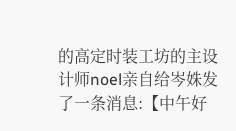的高定时装工坊的主设计师noel亲自给岑姝发了一条消息:【中午好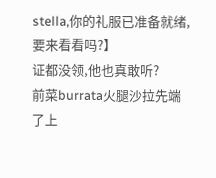stella,你的礼服已准备就绪,要来看看吗?】
证都没领,他也真敢听?
前菜burrata火腿沙拉先端了上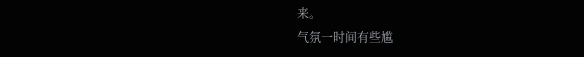来。
气氛一时间有些尴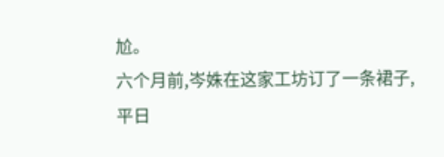尬。
六个月前,岑姝在这家工坊订了一条裙子,平日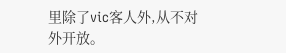里除了vic客人外,从不对外开放。